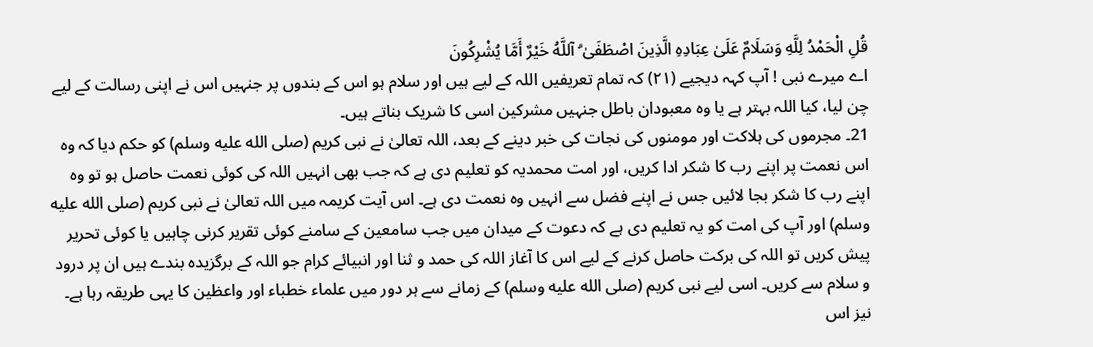قُلِ الْحَمْدُ لِلَّهِ وَسَلَامٌ عَلَىٰ عِبَادِهِ الَّذِينَ اصْطَفَىٰ ۗ آللَّهُ خَيْرٌ أَمَّا يُشْرِكُونَ
اے میرے نبی ! آپ کہہ دیجیے (٢١) کہ تمام تعریفیں اللہ کے لیے ہیں اور سلام ہو اس کے بندوں پر جنہیں اس نے اپنی رسالت کے لیے چن لیا، کیا اللہ بہتر ہے یا وہ معبودان باطل جنہیں مشرکین اسی کا شریک بناتے ہیں۔
21۔ مجرموں کی ہلاکت اور مومنوں کی نجات کی خبر دینے کے بعد، اللہ تعالیٰ نے نبی کریم (صلى الله عليه وسلم) کو حکم دیا کہ وہ اس نعمت پر اپنے رب کا شکر ادا کریں، اور امت محمدیہ کو تعلیم دی ہے کہ جب بھی انہیں اللہ کی کوئی نعمت حاصل ہو تو وہ اپنے رب کا شکر بجا لائیں جس نے اپنے فضل سے انہیں وہ نعمت دی ہے۔ اس آیت کریمہ میں اللہ تعالیٰ نے نبی کریم (صلى الله عليه وسلم) اور آپ کی امت کو یہ تعلیم دی ہے کہ دعوت کے میدان میں جب سامعین کے سامنے کوئی تقریر کرنی چاہیں یا کوئی تحریر پیش کریں تو اللہ کی برکت حاصل کرنے کے لیے اس کا آغاز اللہ کی حمد و ثنا اور انبیائے کرام جو اللہ کے برگزیدہ بندے ہیں ان پر درود و سلام سے کریں۔ اسی لیے نبی کریم (صلى الله عليه وسلم) کے زمانے سے ہر دور میں علماء خطباء اور واعظین کا یہی طریقہ رہا ہے۔ نیز اس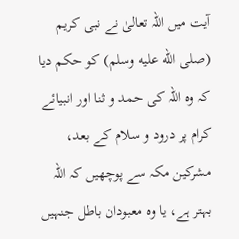آیت میں اللہ تعالیٰ نے نبی کریم (صلى الله عليه وسلم) کو حکم دیا کہ وہ اللہ کی حمد و ثنا اور انبیائے کرام پر درود و سلام کے بعد، مشرکین مکہ سے پوچھیں کہ اللہ بہتر ہے، یا وہ معبودان باطل جنہیں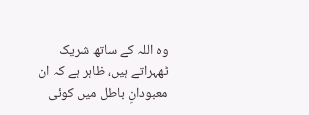وہ اللہ کے ساتھ شریک ٹھہراتے ہیں، ظاہر ہے کہ ان معبودانِ باطل میں کوئی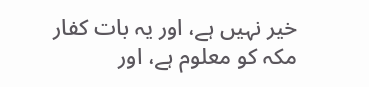خیر نہیں ہے، اور یہ بات کفار مکہ کو معلوم ہے، اور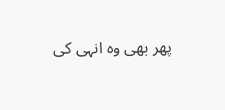پھر بھی وہ انہی کی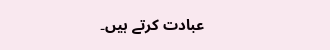عبادت کرتے ہیں۔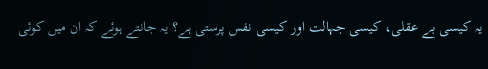یہ کیسی بے عقلی، کیسی جہالت اور کیسی نفس پرستی ہے؟ یہ جانتے ہوئے کہ ان میں کوئی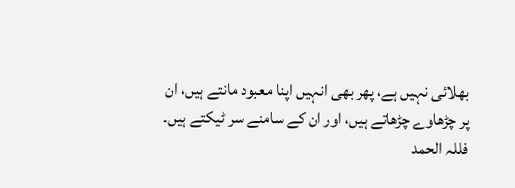بھلائی نہیں ہے، پھر بھی انہیں اپنا معبود مانتے ہیں، ان پر چڑھاوے چڑھاتے ہیں، اور ان کے سامنے سر ٹیکتے ہیں۔ فللہ الحمد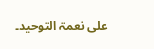علی نعمۃ التوحید۔